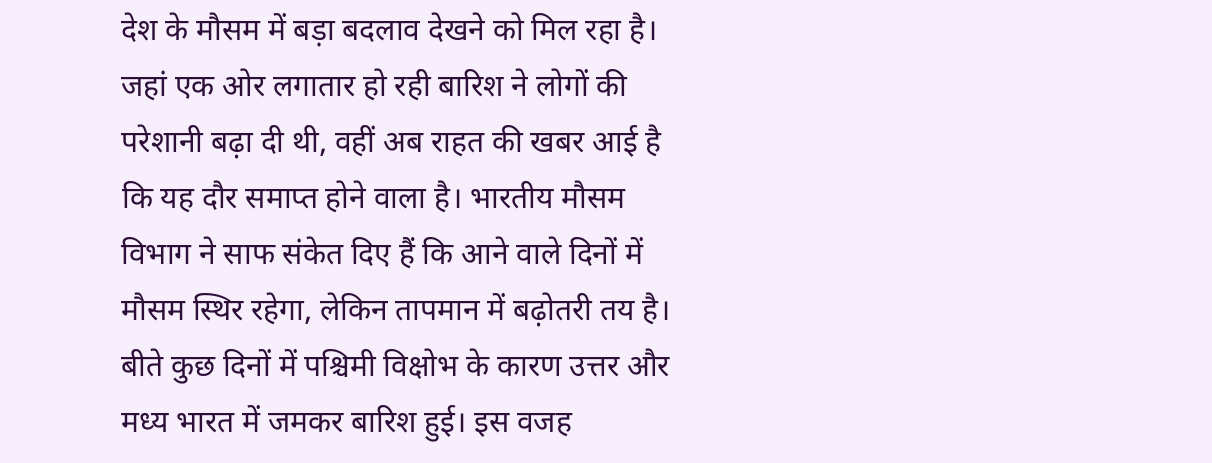देश के मौसम में बड़ा बदलाव देखने को मिल रहा है। जहां एक ओर लगातार हो रही बारिश ने लोगों की परेशानी बढ़ा दी थी, वहीं अब राहत की खबर आई है कि यह दौर समाप्त होने वाला है। भारतीय मौसम विभाग ने साफ संकेत दिए हैं कि आने वाले दिनों में मौसम स्थिर रहेगा, लेकिन तापमान में बढ़ोतरी तय है।
बीते कुछ दिनों में पश्चिमी विक्षोभ के कारण उत्तर और मध्य भारत में जमकर बारिश हुई। इस वजह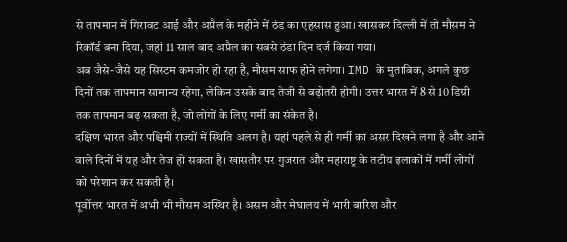से तापमान में गिरावट आई और अप्रैल के महीने में ठंड का एहसास हुआ। खासकर दिल्ली में तो मौसम ने रिकॉर्ड बना दिया, जहां 11 साल बाद अप्रैल का सबसे ठंडा दिन दर्ज किया गया।
अब जैसे-जैसे यह सिस्टम कमजोर हो रहा है, मौसम साफ होने लगेगा। IMD के मुताबिक, अगले कुछ दिनों तक तापमान सामान्य रहेगा, लेकिन उसके बाद तेजी से बढ़ोतरी होगी। उत्तर भारत में 8 से 10 डिग्री तक तापमान बढ़ सकता है, जो लोगों के लिए गर्मी का संकेत है।
दक्षिण भारत और पश्चिमी राज्यों में स्थिति अलग है। यहां पहले से ही गर्मी का असर दिखने लगा है और आने वाले दिनों में यह और तेज हो सकता है। खासतौर पर गुजरात और महाराष्ट्र के तटीय इलाकों में गर्मी लोगों को परेशान कर सकती है।
पूर्वोत्तर भारत में अभी भी मौसम अस्थिर है। असम और मेघालय में भारी बारिश और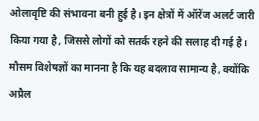ओलावृष्टि की संभावना बनी हुई है। इन क्षेत्रों में ऑरेंज अलर्ट जारी किया गया है, जिससे लोगों को सतर्क रहने की सलाह दी गई है।
मौसम विशेषज्ञों का मानना है कि यह बदलाव सामान्य है, क्योंकि अप्रैल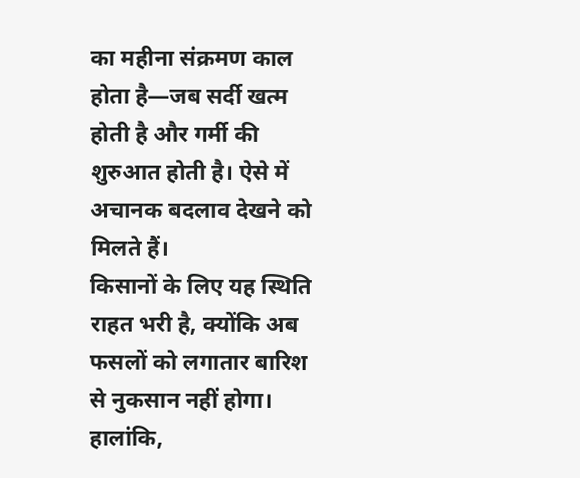का महीना संक्रमण काल होता है—जब सर्दी खत्म होती है और गर्मी की शुरुआत होती है। ऐसे में अचानक बदलाव देखने को मिलते हैं।
किसानों के लिए यह स्थिति राहत भरी है, क्योंकि अब फसलों को लगातार बारिश से नुकसान नहीं होगा। हालांकि,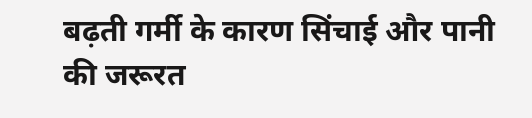बढ़ती गर्मी के कारण सिंचाई और पानी की जरूरत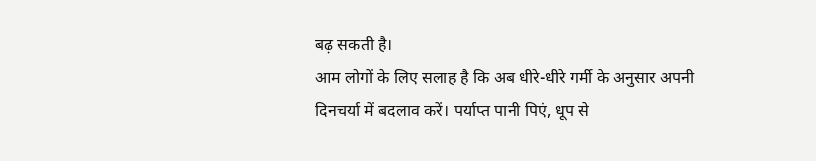बढ़ सकती है।
आम लोगों के लिए सलाह है कि अब धीरे-धीरे गर्मी के अनुसार अपनी दिनचर्या में बदलाव करें। पर्याप्त पानी पिएं, धूप से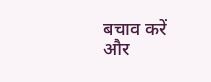बचाव करें और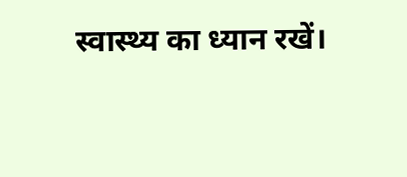स्वास्थ्य का ध्यान रखें।